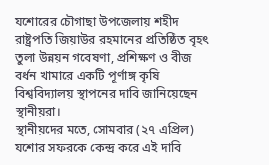যশোরের চৌগাছা উপজেলায় শহীদ রাষ্ট্রপতি জিয়াউর রহমানের প্রতিষ্ঠিত বৃহৎ তুলা উন্নয়ন গবেষণা, প্রশিক্ষণ ও বীজ বর্ধন খামারে একটি পূর্ণাঙ্গ কৃষি বিশ্ববিদ্যালয় স্থাপনের দাবি জানিয়েছেন স্থানীয়রা।
স্থানীয়দের মতে, সোমবার (২৭ এপ্রিল) যশোর সফরকে কেন্দ্র করে এই দাবি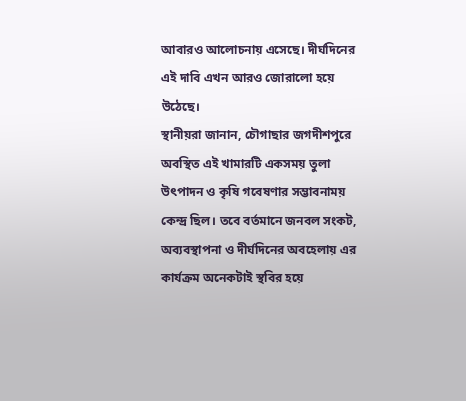আবারও আলোচনায় এসেছে। দীর্ঘদিনের এই দাবি এখন আরও জোরালো হয়ে উঠেছে।
স্থানীয়রা জানান, চৌগাছার জগদীশপুরে অবস্থিত এই খামারটি একসময় তুলা উৎপাদন ও কৃষি গবেষণার সম্ভাবনাময় কেন্দ্র ছিল। তবে বর্তমানে জনবল সংকট, অব্যবস্থাপনা ও দীর্ঘদিনের অবহেলায় এর কার্যক্রম অনেকটাই স্থবির হয়ে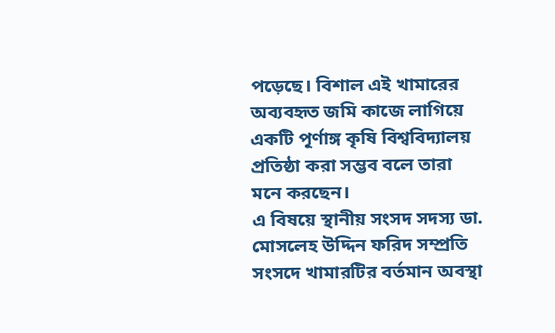পড়েছে। বিশাল এই খামারের অব্যবহৃত জমি কাজে লাগিয়ে একটি পূর্ণাঙ্গ কৃষি বিশ্ববিদ্যালয় প্রতিষ্ঠা করা সম্ভব বলে তারা মনে করছেন।
এ বিষয়ে স্থানীয় সংসদ সদস্য ডা. মোসলেহ উদ্দিন ফরিদ সম্প্রতি সংসদে খামারটির বর্তমান অবস্থা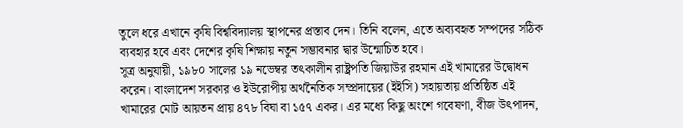তুলে ধরে এখানে কৃষি বিশ্ববিদ্যালয় স্থাপনের প্রস্তাব দেন। তিনি বলেন, এতে অব্যবহৃত সম্পদের সঠিক ব্যবহার হবে এবং দেশের কৃষি শিক্ষায় নতুন সম্ভাবনার দ্বার উন্মোচিত হবে।
সূত্র অনুযায়ী, ১৯৮০ সালের ১৯ নভেম্বর তৎকালীন রাষ্ট্রপতি জিয়াউর রহমান এই খামারের উদ্বোধন করেন। বাংলাদেশ সরকার ও ইউরোপীয় অর্থনৈতিক সম্প্রদায়ের (ইইসি) সহায়তায় প্রতিষ্ঠিত এই খামারের মোট আয়তন প্রায় ৪৭৮ বিঘা বা ১৫৭ একর। এর মধ্যে কিছু অংশে গবেষণা, বীজ উৎপাদন,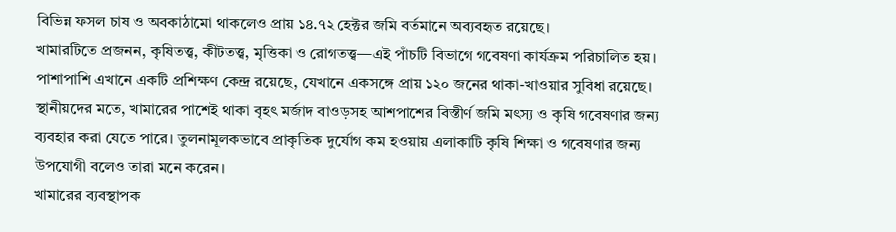বিভিন্ন ফসল চাষ ও অবকাঠামো থাকলেও প্রায় ১৪.৭২ হেক্টর জমি বর্তমানে অব্যবহৃত রয়েছে।
খামারটিতে প্রজনন, কৃষিতত্ত্ব, কীটতত্ত্ব, মৃত্তিকা ও রোগতত্ত্ব—এই পাঁচটি বিভাগে গবেষণা কার্যক্রম পরিচালিত হয়। পাশাপাশি এখানে একটি প্রশিক্ষণ কেন্দ্র রয়েছে, যেখানে একসঙ্গে প্রায় ১২০ জনের থাকা-খাওয়ার সুবিধা রয়েছে।
স্থানীয়দের মতে, খামারের পাশেই থাকা বৃহৎ মর্জাদ বাওড়সহ আশপাশের বিস্তীর্ণ জমি মৎস্য ও কৃষি গবেষণার জন্য ব্যবহার করা যেতে পারে। তুলনামূলকভাবে প্রাকৃতিক দুর্যোগ কম হওয়ায় এলাকাটি কৃষি শিক্ষা ও গবেষণার জন্য উপযোগী বলেও তারা মনে করেন।
খামারের ব্যবস্থাপক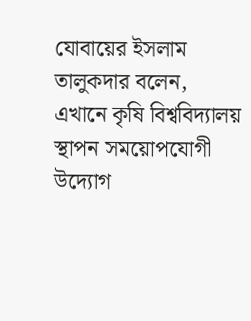যোবায়ের ইসলাম তালুকদার বলেন, এখানে কৃষি বিশ্ববিদ্যালয় স্থাপন সময়োপযোগী উদ্যোগ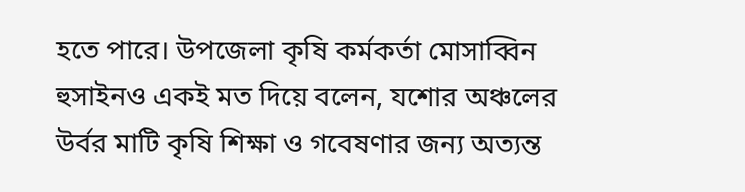হতে পারে। উপজেলা কৃষি কর্মকর্তা মোসাব্বিন হুসাইনও একই মত দিয়ে বলেন, যশোর অঞ্চলের উর্বর মাটি কৃষি শিক্ষা ও গবেষণার জন্য অত্যন্ত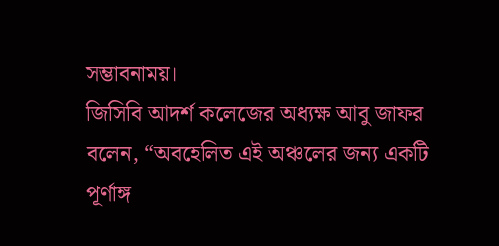সম্ভাবনাময়।
জিসিবি আদর্শ কলেজের অধ্যক্ষ আবু জাফর বলেন, “অবহেলিত এই অঞ্চলের জন্য একটি পূর্ণাঙ্গ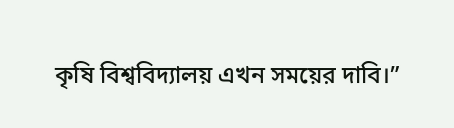কৃষি বিশ্ববিদ্যালয় এখন সময়ের দাবি।”